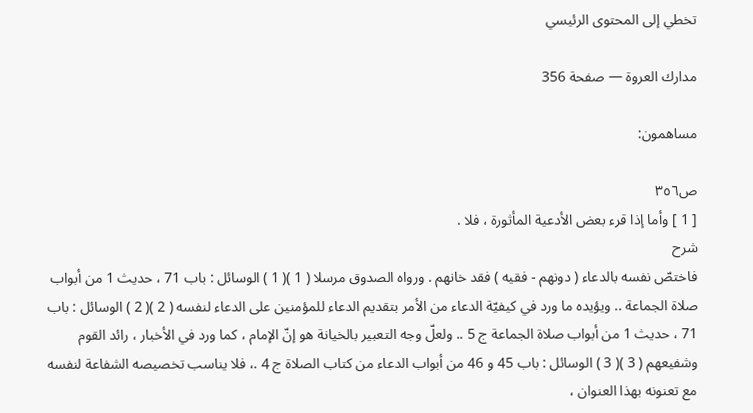تخطي إلى المحتوى الرئيسي

مدارك العروة — صفحة 356

مساهمون:

ص٣٥٦
[ 1 ] وأما إذا قرء بعض الأدعية المأثورة ، فلا .
شرح
فاختصّ نفسه بالدعاء ( دونهم - فقيه ) فقد خانهم . ورواه الصدوق مرسلا ( 1 )( 1 ) الوسائل : باب 71 ، حديث 1 من أبواب صلاة الجماعة .. ويؤيده ما ورد في كيفيّة الدعاء من الأمر بتقديم الدعاء للمؤمنين على الدعاء لنفسه ( 2 )( 2 ) الوسائل : باب 71 ، حديث 1 من أبواب صلاة الجماعة ج 5 .. ولعلّ وجه التعبير بالخيانة هو إنّ الإمام ، كما ورد في الأخبار ، رائد القوم وشفيعهم ( 3 )( 3 ) الوسائل : باب 45 و 46 من أبواب الدعاء من كتاب الصلاة ج 4 .، فلا يناسب تخصيصه الشفاعة لنفسه مع تعنونه بهذا العنوان ،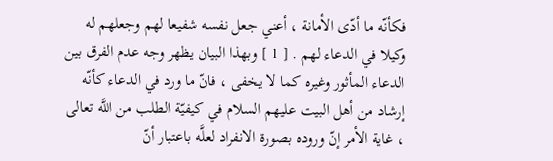فكأنّه ما أدّى الأمانة ، أعني جعل نفسه شفيعا لهم وجعلهم له وكيلا في الدعاء لهم . [ 1 ] وبهذا البيان يظهر وجه عدم الفرق بين الدعاء المأثور وغيره كما لا يخفى ، فانّ ما ورد في الدعاء كأنّه إرشاد من أهل البيت عليهم السلام في كيفيّة الطلب من اللَّه تعالى ، غاية الأمر إنّ وروده بصورة الانفراد لعلَّه باعتبار أنّ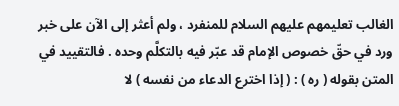الغالب تعليمهم عليهم السلام للمنفرد ، ولم أعثر إلى الآن على خبر ورد في حقّ خصوص الإمام قد عبّر فيه بالتكلَّم وحده . فالتقييد في المتن بقوله ( ره ) : ( إذا اخترع الدعاء من نفسه ) لا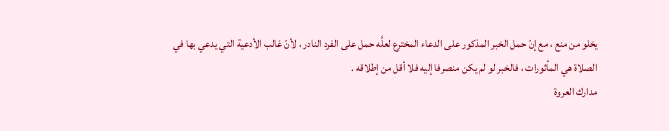يخلو من منع ، مع إنّ حمل الخبر المذكور على الدعاء المخترع لعلَّه حمل على الفرد النادر ، لأنّ غالب الأدعية التي يدعي بها في الصلاة هي المأثورات ، فالخبر لو لم يكن منصرفا إليه فلا أقل من إطلاقه .
مدارك العروة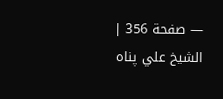— صفحة 356 | الشيخ علي پناه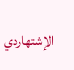الإشتهاردي